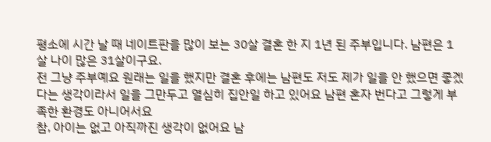평소에 시간 날 때 네이트판을 많이 보는 30살 결혼 한 지 1년 된 주부입니다. 남편은 1살 나이 많은 31살이구요.
전 그냥 주부예요 원래는 일을 했지만 결혼 후에는 남편도 저도 제가 일을 안 했으면 좋겠다는 생각이라서 일을 그만두고 열심히 집안일 하고 있어요 남편 혼자 번다고 그렇게 부족한 환경도 아니어서요
참, 아이는 없고 아직까진 생각이 없어요 남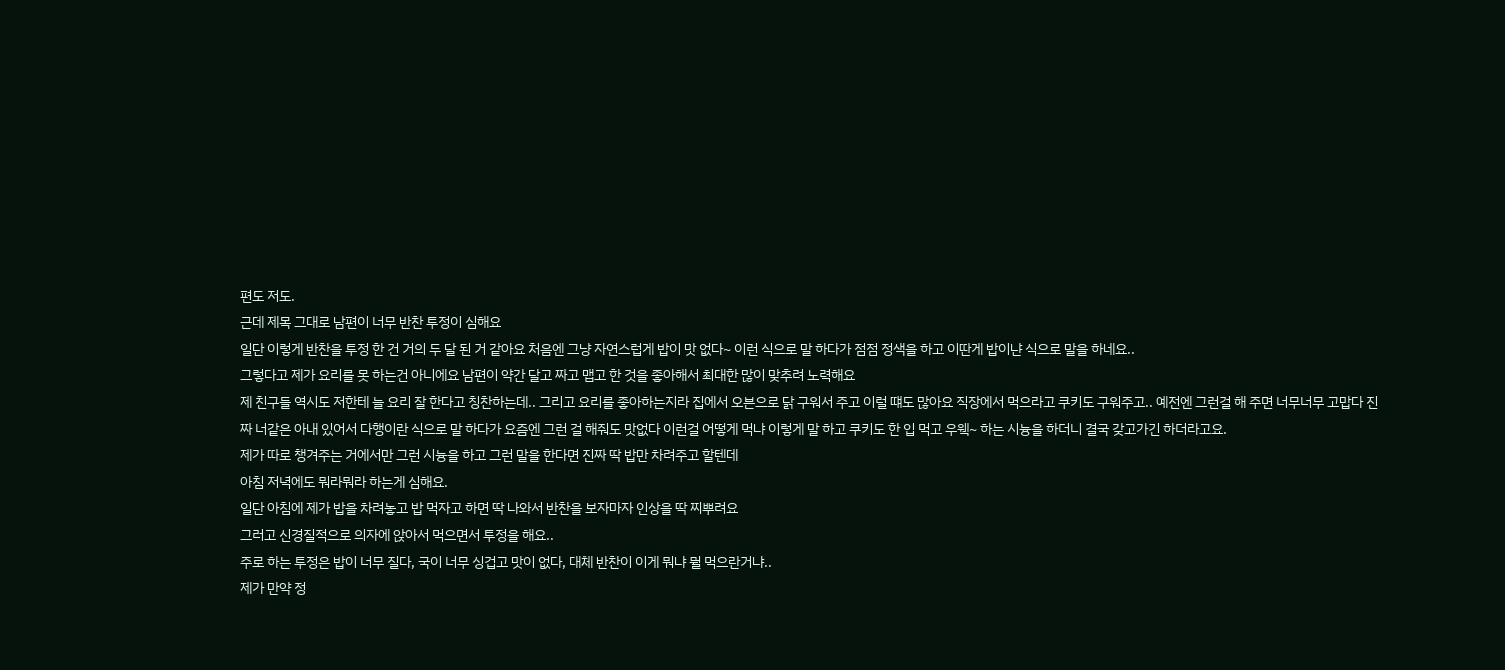편도 저도.
근데 제목 그대로 남편이 너무 반찬 투정이 심해요
일단 이렇게 반찬을 투정 한 건 거의 두 달 된 거 같아요 처음엔 그냥 자연스럽게 밥이 맛 없다~ 이런 식으로 말 하다가 점점 정색을 하고 이딴게 밥이냔 식으로 말을 하네요..
그렇다고 제가 요리를 못 하는건 아니에요 남편이 약간 달고 짜고 맵고 한 것을 좋아해서 최대한 많이 맞추려 노력해요
제 친구들 역시도 저한테 늘 요리 잘 한다고 칭찬하는데.. 그리고 요리를 좋아하는지라 집에서 오븐으로 닭 구워서 주고 이럴 떄도 많아요 직장에서 먹으라고 쿠키도 구워주고.. 예전엔 그런걸 해 주면 너무너무 고맙다 진짜 너같은 아내 있어서 다행이란 식으로 말 하다가 요즘엔 그런 걸 해줘도 맛없다 이런걸 어떻게 먹냐 이렇게 말 하고 쿠키도 한 입 먹고 우웩~ 하는 시늉을 하더니 결국 갖고가긴 하더라고요.
제가 따로 챙겨주는 거에서만 그런 시늉을 하고 그런 말을 한다면 진짜 딱 밥만 차려주고 할텐데
아침 저녁에도 뭐라뭐라 하는게 심해요.
일단 아침에 제가 밥을 차려놓고 밥 먹자고 하면 딱 나와서 반찬을 보자마자 인상을 딱 찌뿌려요
그러고 신경질적으로 의자에 앉아서 먹으면서 투정을 해요..
주로 하는 투정은 밥이 너무 질다, 국이 너무 싱겁고 맛이 없다, 대체 반찬이 이게 뭐냐 뭘 먹으란거냐..
제가 만약 정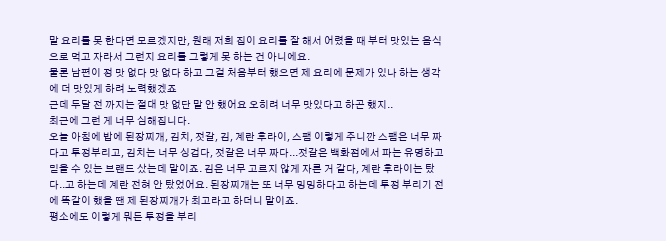말 요리를 못 한다면 모르겠지만, 원래 저희 집이 요리를 잘 해서 어렸을 때 부터 맛있는 음식으로 먹고 자라서 그런지 요리를 그렇게 못 하는 건 아니에요.
물론 남편이 정 맛 없다 맛 없다 하고 그걸 처음부터 했으면 제 요리에 문제가 있나 하는 생각에 더 맛있게 하려 노력했겠죠
근데 두달 전 까지는 절대 맛 없단 말 안 했어요 오히려 너무 맛있다고 하곤 했지..
최근에 그런 게 너무 심해집니다.
오늘 아침에 밥에 된장찌개, 김치, 젓갈, 김, 계란 후라이, 스팸 이렇게 주니깐 스팸은 너무 짜다고 투정부리고, 김치는 너무 싱겁다, 젓갈은 너무 짜다...젓갈은 백화점에서 파는 유명하고 믿을 수 있는 브랜드 샀는데 말이죠. 김은 너무 고르지 않게 자른 거 같다, 계란 후라이는 탔다..고 하는데 계란 전혀 안 탔었어요. 된장찌개는 또 너무 밍밍하다고 하는데 투정 부리기 전에 똑같이 했을 땐 제 된장찌개가 최고라고 하더니 말이죠.
평소에도 이렇게 뭐든 투정을 부리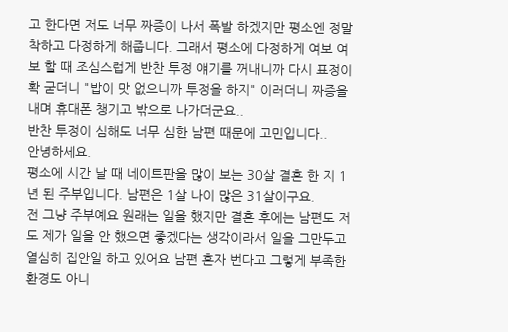고 한다면 저도 너무 짜증이 나서 폭발 하겠지만 평소엔 정말 착하고 다정하게 해줍니다. 그래서 평소에 다정하게 여보 여보 할 때 조심스럽게 반찬 투정 얘기를 꺼내니까 다시 표정이 확 굳더니 "밥이 맛 없으니까 투정을 하지" 이러더니 짜증을 내며 휴대폰 챙기고 밖으로 나가더군요..
반찬 투정이 심해도 너무 심한 남편 때문에 고민입니다..
안녕하세요.
평소에 시간 날 때 네이트판을 많이 보는 30살 결혼 한 지 1년 된 주부입니다. 남편은 1살 나이 많은 31살이구요.
전 그냥 주부예요 원래는 일을 했지만 결혼 후에는 남편도 저도 제가 일을 안 했으면 좋겠다는 생각이라서 일을 그만두고 열심히 집안일 하고 있어요 남편 혼자 번다고 그렇게 부족한 환경도 아니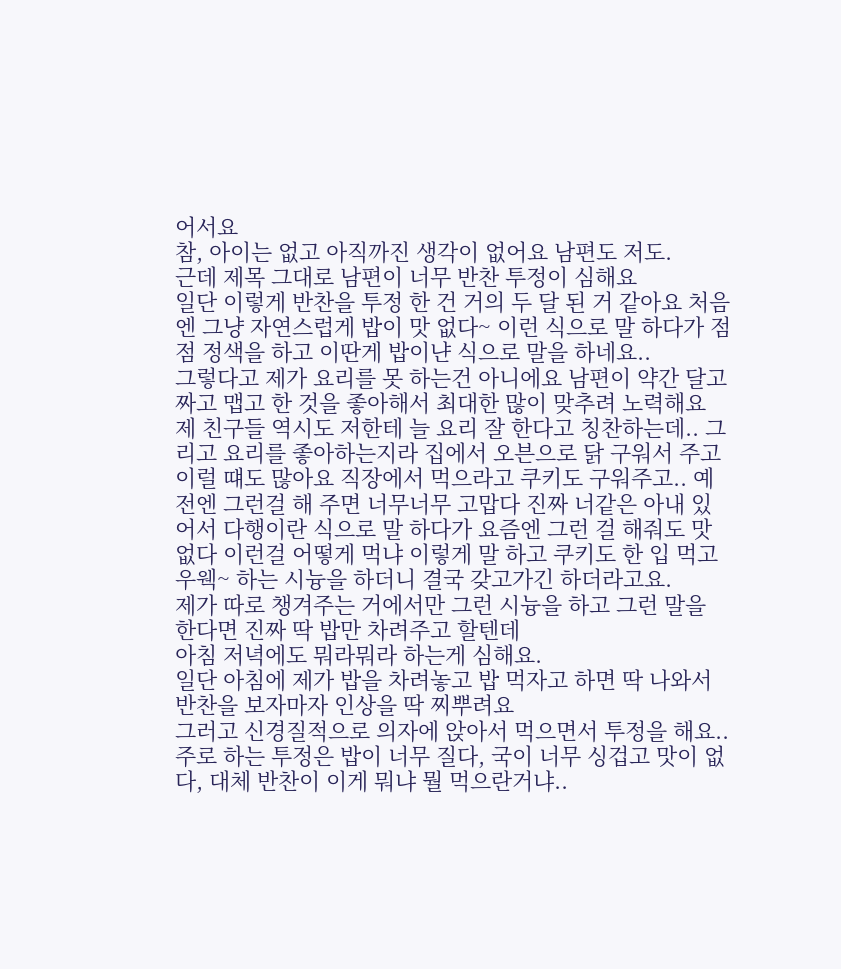어서요
참, 아이는 없고 아직까진 생각이 없어요 남편도 저도.
근데 제목 그대로 남편이 너무 반찬 투정이 심해요
일단 이렇게 반찬을 투정 한 건 거의 두 달 된 거 같아요 처음엔 그냥 자연스럽게 밥이 맛 없다~ 이런 식으로 말 하다가 점점 정색을 하고 이딴게 밥이냔 식으로 말을 하네요..
그렇다고 제가 요리를 못 하는건 아니에요 남편이 약간 달고 짜고 맵고 한 것을 좋아해서 최대한 많이 맞추려 노력해요
제 친구들 역시도 저한테 늘 요리 잘 한다고 칭찬하는데.. 그리고 요리를 좋아하는지라 집에서 오븐으로 닭 구워서 주고 이럴 떄도 많아요 직장에서 먹으라고 쿠키도 구워주고.. 예전엔 그런걸 해 주면 너무너무 고맙다 진짜 너같은 아내 있어서 다행이란 식으로 말 하다가 요즘엔 그런 걸 해줘도 맛없다 이런걸 어떻게 먹냐 이렇게 말 하고 쿠키도 한 입 먹고 우웩~ 하는 시늉을 하더니 결국 갖고가긴 하더라고요.
제가 따로 챙겨주는 거에서만 그런 시늉을 하고 그런 말을 한다면 진짜 딱 밥만 차려주고 할텐데
아침 저녁에도 뭐라뭐라 하는게 심해요.
일단 아침에 제가 밥을 차려놓고 밥 먹자고 하면 딱 나와서 반찬을 보자마자 인상을 딱 찌뿌려요
그러고 신경질적으로 의자에 앉아서 먹으면서 투정을 해요..
주로 하는 투정은 밥이 너무 질다, 국이 너무 싱겁고 맛이 없다, 대체 반찬이 이게 뭐냐 뭘 먹으란거냐..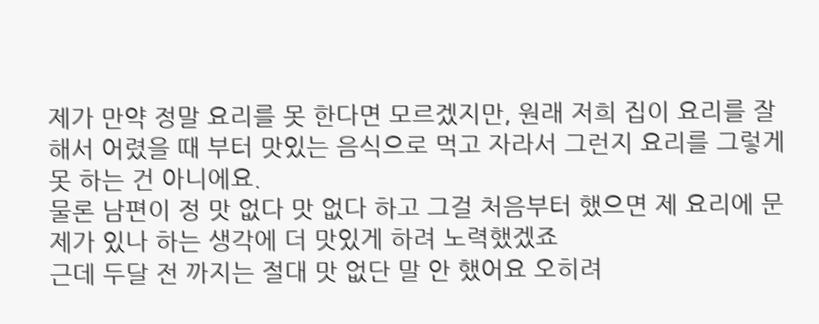제가 만약 정말 요리를 못 한다면 모르겠지만, 원래 저희 집이 요리를 잘 해서 어렸을 때 부터 맛있는 음식으로 먹고 자라서 그런지 요리를 그렇게 못 하는 건 아니에요.
물론 남편이 정 맛 없다 맛 없다 하고 그걸 처음부터 했으면 제 요리에 문제가 있나 하는 생각에 더 맛있게 하려 노력했겠죠
근데 두달 전 까지는 절대 맛 없단 말 안 했어요 오히려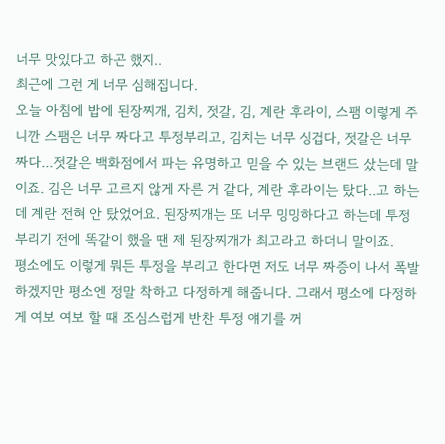너무 맛있다고 하곤 했지..
최근에 그런 게 너무 심해집니다.
오늘 아침에 밥에 된장찌개, 김치, 젓갈, 김, 계란 후라이, 스팸 이렇게 주니깐 스팸은 너무 짜다고 투정부리고, 김치는 너무 싱겁다, 젓갈은 너무 짜다...젓갈은 백화점에서 파는 유명하고 믿을 수 있는 브랜드 샀는데 말이죠. 김은 너무 고르지 않게 자른 거 같다, 계란 후라이는 탔다..고 하는데 계란 전혀 안 탔었어요. 된장찌개는 또 너무 밍밍하다고 하는데 투정 부리기 전에 똑같이 했을 땐 제 된장찌개가 최고라고 하더니 말이죠.
평소에도 이렇게 뭐든 투정을 부리고 한다면 저도 너무 짜증이 나서 폭발 하겠지만 평소엔 정말 착하고 다정하게 해줍니다. 그래서 평소에 다정하게 여보 여보 할 때 조심스럽게 반찬 투정 얘기를 꺼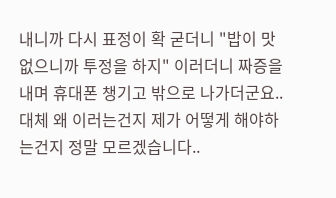내니까 다시 표정이 확 굳더니 "밥이 맛 없으니까 투정을 하지" 이러더니 짜증을 내며 휴대폰 챙기고 밖으로 나가더군요..
대체 왜 이러는건지 제가 어떻게 해야하는건지 정말 모르겠습니다..